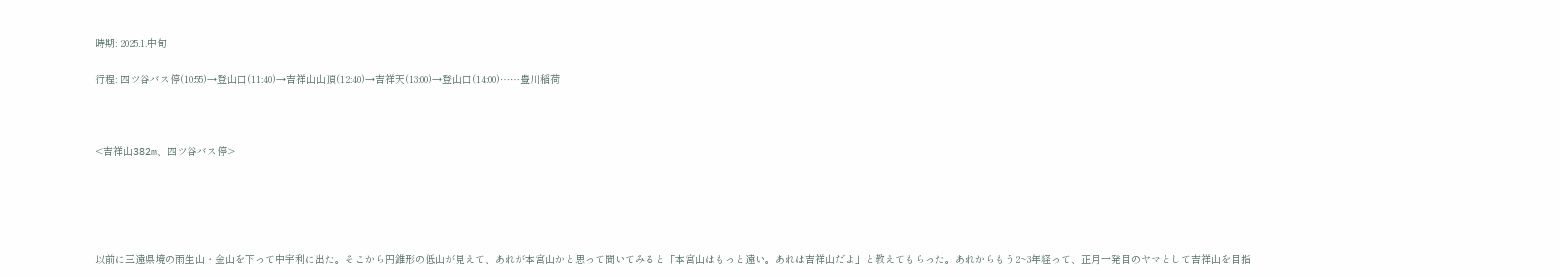時期: 2025.1.中旬

行程: 四ツ谷バス停(10:55)→登山口(11:40)→吉祥山山頂(12:40)→吉祥天(13:00)→登山口(14:00)……豊川稲荷



<吉祥山382m、四ツ谷バス停>





以前に三遠県境の雨生山・金山を下って中宇利に出た。そこから円錐形の低山が見えて、あれが本宮山かと思って聞いてみると「本宮山はもっと遠い。あれは吉祥山だよ」と教えてもらった。あれからもう2~3年経って、正月一発目のヤマとして吉祥山を目指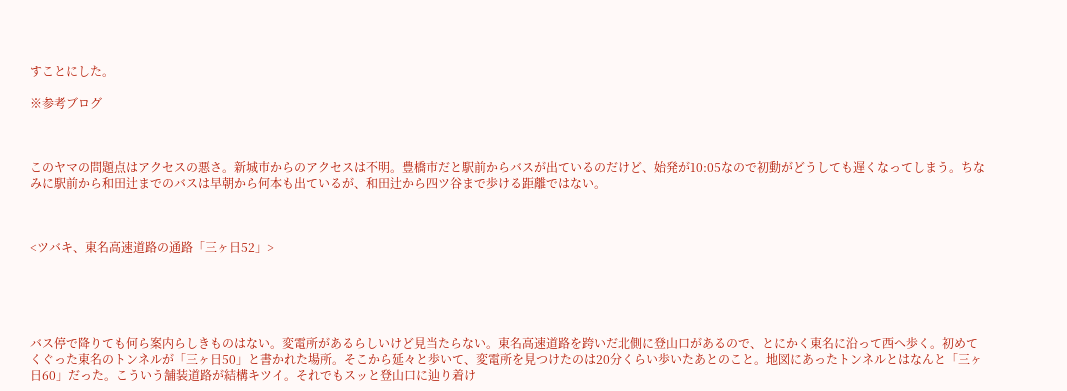すことにした。

※参考ブログ



このヤマの問題点はアクセスの悪さ。新城市からのアクセスは不明。豊橋市だと駅前からバスが出ているのだけど、始発が10:05なので初動がどうしても遅くなってしまう。ちなみに駅前から和田辻までのバスは早朝から何本も出ているが、和田辻から四ツ谷まで歩ける距離ではない。



<ツバキ、東名高速道路の通路「三ヶ日52」>





バス停で降りても何ら案内らしきものはない。変電所があるらしいけど見当たらない。東名高速道路を跨いだ北側に登山口があるので、とにかく東名に沿って西へ歩く。初めてくぐった東名のトンネルが「三ヶ日50」と書かれた場所。そこから延々と歩いて、変電所を見つけたのは20分くらい歩いたあとのこと。地図にあったトンネルとはなんと「三ヶ日60」だった。こういう舗装道路が結構キツイ。それでもスッと登山口に辿り着け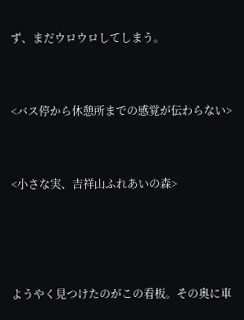ず、まだウロウロしてしまう。



<バス停から休憩所までの感覚が伝わらない>



<小さな実、吉祥山ふれあいの森>





ようやく見つけたのがこの看板。その奥に車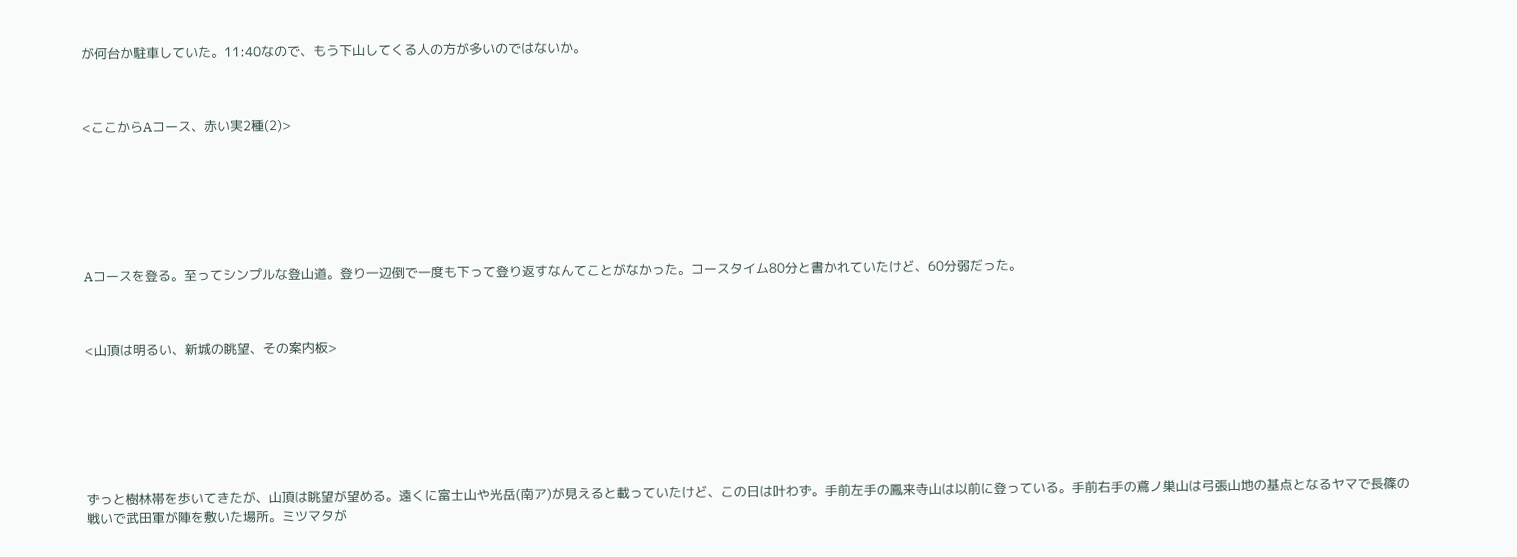が何台か駐車していた。11:40なので、もう下山してくる人の方が多いのではないか。



<ここからAコース、赤い実2種(2)>







Aコースを登る。至ってシンプルな登山道。登り一辺倒で一度も下って登り返すなんてことがなかった。コースタイム80分と書かれていたけど、60分弱だった。



<山頂は明るい、新城の眺望、その案内板>







ずっと樹林帯を歩いてきたが、山頂は眺望が望める。遠くに富士山や光岳(南ア)が見えると載っていたけど、この日は叶わず。手前左手の鳳来寺山は以前に登っている。手前右手の鳶ノ巣山は弓張山地の基点となるヤマで長篠の戦いで武田軍が陣を敷いた場所。ミツマタが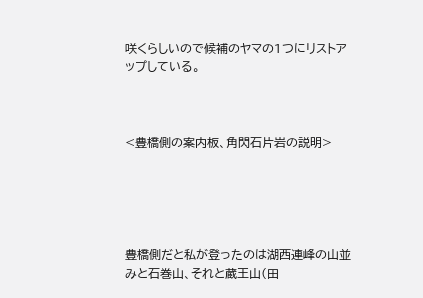咲くらしいので候補のヤマの1つにリストアップしている。



<豊橋側の案内板、角閃石片岩の説明>





豊橋側だと私が登ったのは湖西連峰の山並みと石巻山、それと蔵王山(田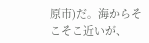原市)だ。海からそこそこ近いが、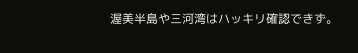渥美半島や三河湾はハッキリ確認できず。